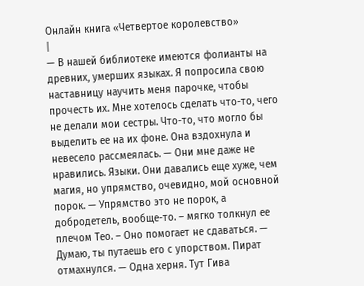Онлайн книга «Четвертое королевство»
|
— В нашей библиотеке имеются фолианты на древних, умерших языках. Я попросила свою наставницу научить меня парочке, чтобы прочесть их. Мне хотелось сделать что-то, чего не делали мои сестры. Что-то, что могло бы выделить ее на их фоне. Она вздохнула и невесело рассмеялась. — Они мне даже не нравились. Языки. Они давались еще хуже, чем магия, но упрямство, очевидно, мой основной порок. — Упрямство это не порок, а добродетель, вообще-то. – мягко толкнул ее плечом Тео. – Оно помогает не сдаваться. — Думаю, ты путаешь его с упорством. Пират отмахнулся. — Одна херня. Тут Гива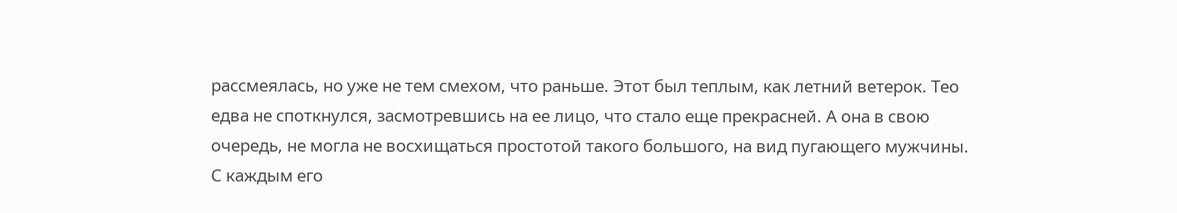рассмеялась, но уже не тем смехом, что раньше. Этот был теплым, как летний ветерок. Тео едва не споткнулся, засмотревшись на ее лицо, что стало еще прекрасней. А она в свою очередь, не могла не восхищаться простотой такого большого, на вид пугающего мужчины. С каждым его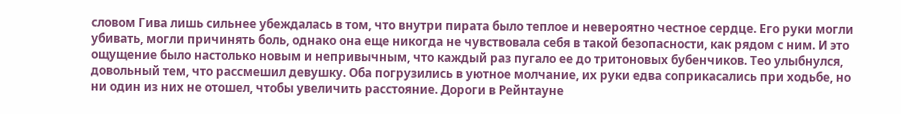словом Гива лишь сильнее убеждалась в том, что внутри пирата было теплое и невероятно честное сердце. Его руки могли убивать, могли причинять боль, однако она еще никогда не чувствовала себя в такой безопасности, как рядом с ним. И это ощущение было настолько новым и непривычным, что каждый раз пугало ее до тритоновых бубенчиков. Тео улыбнулся, довольный тем, что рассмешил девушку. Оба погрузились в уютное молчание, их руки едва соприкасались при ходьбе, но ни один из них не отошел, чтобы увеличить расстояние. Дороги в Рейнтауне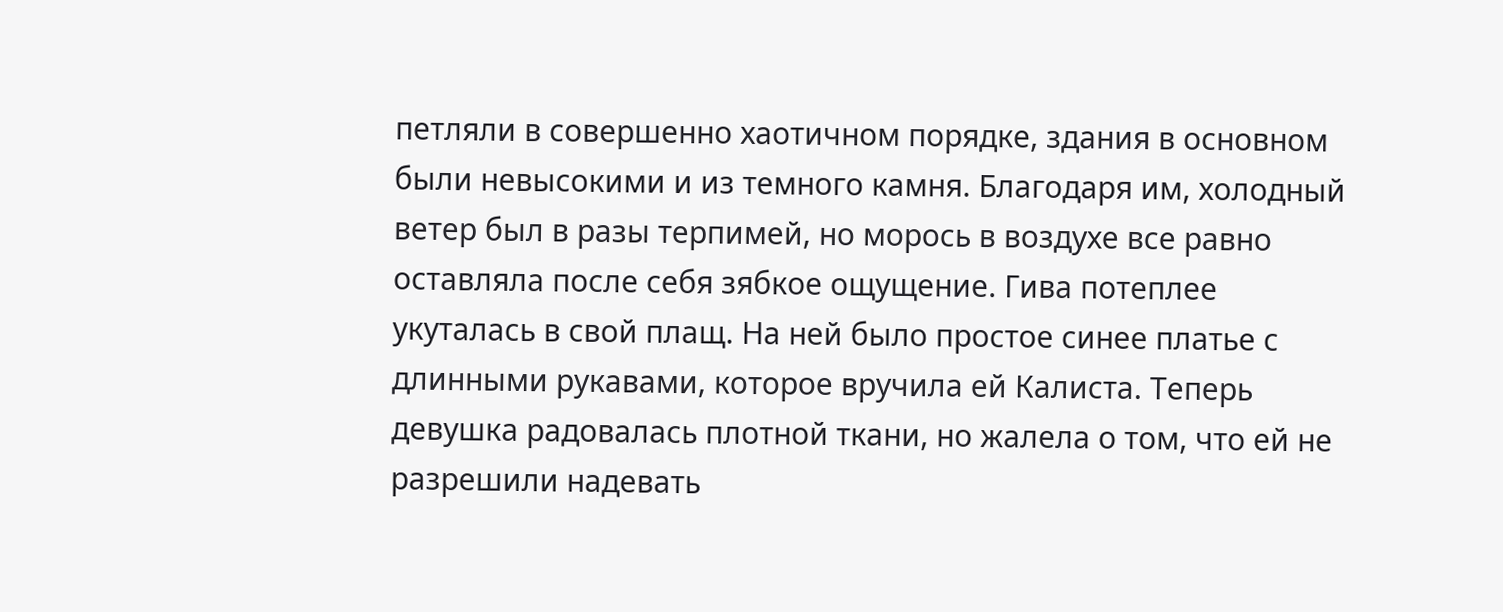петляли в совершенно хаотичном порядке, здания в основном были невысокими и из темного камня. Благодаря им, холодный ветер был в разы терпимей, но морось в воздухе все равно оставляла после себя зябкое ощущение. Гива потеплее укуталась в свой плащ. На ней было простое синее платье с длинными рукавами, которое вручила ей Калиста. Теперь девушка радовалась плотной ткани, но жалела о том, что ей не разрешили надевать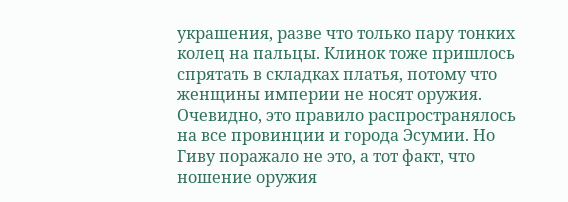украшения, разве что только пару тонких колец на пальцы. Клинок тоже пришлось спрятать в складках платья, потому что женщины империи не носят оружия. Очевидно, это правило распространялось на все провинции и города Эсумии. Но Гиву поражало не это, а тот факт, что ношение оружия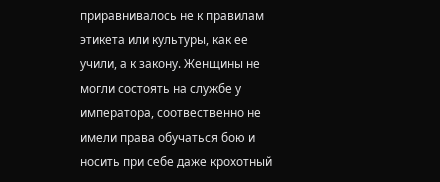приравнивалось не к правилам этикета или культуры, как ее учили, а к закону. Женщины не могли состоять на службе у императора, соотвественно не имели права обучаться бою и носить при себе даже крохотный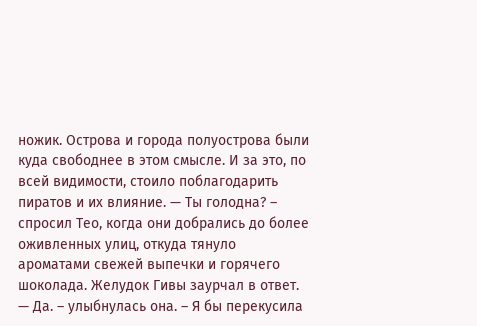ножик. Острова и города полуострова были куда свободнее в этом смысле. И за это, по всей видимости, стоило поблагодарить пиратов и их влияние. — Ты голодна? – спросил Тео, когда они добрались до более оживленных улиц, откуда тянуло ароматами свежей выпечки и горячего шоколада. Желудок Гивы заурчал в ответ. — Да. – улыбнулась она. – Я бы перекусила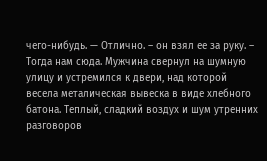чего-нибудь. — Отлично. – он взял ее за руку. – Тогда нам сюда. Мужчина свернул на шумную улицу и устремился к двери, над которой весела металическая вывеска в виде хлебного батона. Теплый, сладкий воздух и шум утренних разговоров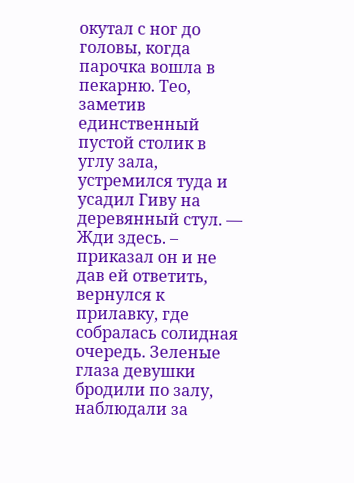окутал с ног до головы, когда парочка вошла в пекарню. Тео, заметив единственный пустой столик в углу зала, устремился туда и усадил Гиву на деревянный стул. — Жди здесь. – приказал он и не дав ей ответить, вернулся к прилавку, где собралась солидная очередь. Зеленые глаза девушки бродили по залу, наблюдали за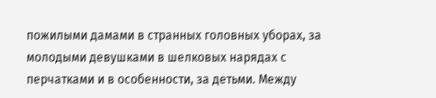пожилыми дамами в странных головных уборах, за молодыми девушками в шелковых нарядах с перчатками и в особенности, за детьми. Между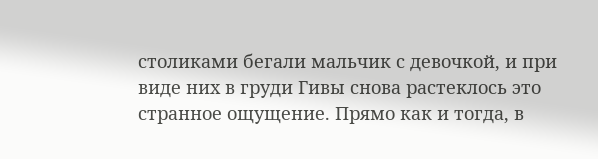столиками бегали мальчик с девочкой, и при виде них в груди Гивы снова растеклось это странное ощущение. Прямо как и тогда, в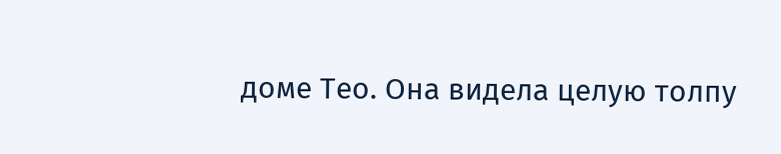доме Тео. Она видела целую толпу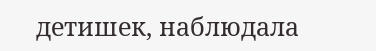детишек, наблюдала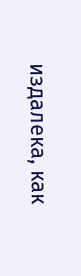издалека, как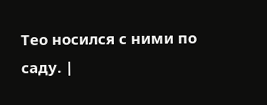Тео носился с ними по саду. |